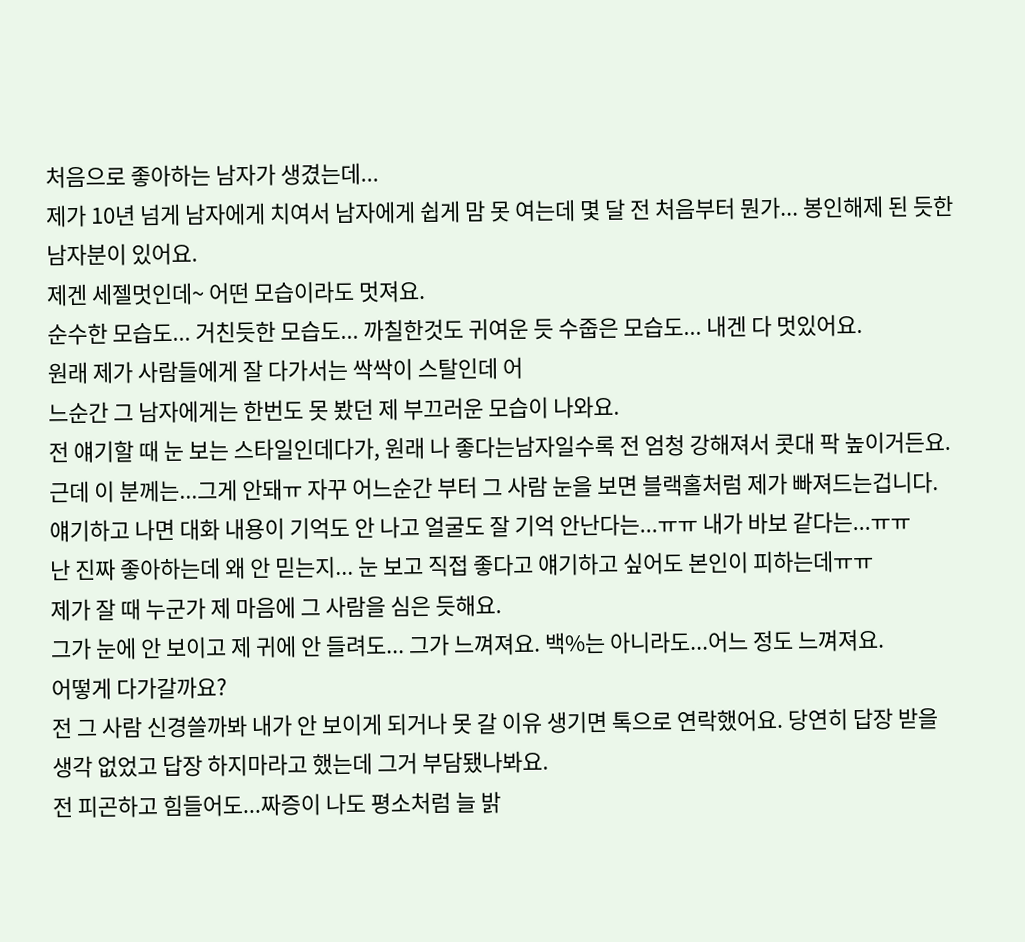처음으로 좋아하는 남자가 생겼는데...
제가 10년 넘게 남자에게 치여서 남자에게 쉽게 맘 못 여는데 몇 달 전 처음부터 뭔가... 봉인해제 된 듯한 남자분이 있어요.
제겐 세젤멋인데~ 어떤 모습이라도 멋져요.
순수한 모습도... 거친듯한 모습도... 까칠한것도 귀여운 듯 수줍은 모습도... 내겐 다 멋있어요.
원래 제가 사람들에게 잘 다가서는 싹싹이 스탈인데 어
느순간 그 남자에게는 한번도 못 봤던 제 부끄러운 모습이 나와요.
전 얘기할 때 눈 보는 스타일인데다가, 원래 나 좋다는남자일수록 전 엄청 강해져서 콧대 팍 높이거든요.
근데 이 분께는...그게 안돼ㅠ 자꾸 어느순간 부터 그 사람 눈을 보면 블랙홀처럼 제가 빠져드는겁니다. 얘기하고 나면 대화 내용이 기억도 안 나고 얼굴도 잘 기억 안난다는...ㅠㅠ 내가 바보 같다는...ㅠㅠ
난 진짜 좋아하는데 왜 안 믿는지... 눈 보고 직접 좋다고 얘기하고 싶어도 본인이 피하는데ㅠㅠ
제가 잘 때 누군가 제 마음에 그 사람을 심은 듯해요.
그가 눈에 안 보이고 제 귀에 안 들려도... 그가 느껴져요. 백%는 아니라도...어느 정도 느껴져요.
어떻게 다가갈까요?
전 그 사람 신경쓸까봐 내가 안 보이게 되거나 못 갈 이유 생기면 톡으로 연락했어요. 당연히 답장 받을 생각 없었고 답장 하지마라고 했는데 그거 부담됐나봐요.
전 피곤하고 힘들어도...짜증이 나도 평소처럼 늘 밝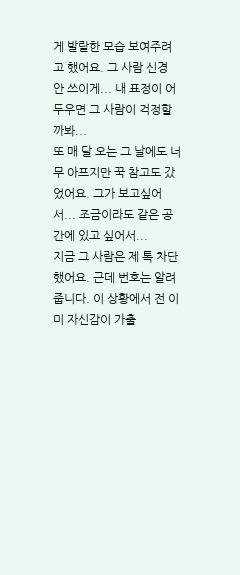게 발랄한 모습 보여주려고 했어요. 그 사람 신경 안 쓰이게... 내 표정이 어두우면 그 사람이 걱정할까봐...
또 매 달 오는 그 날에도 너무 아프지만 꾹 참고도 갔었어요. 그가 보고싶어서... 조금이라도 같은 공간에 있고 싶어서...
지금 그 사람은 제 톡 차단했어요. 근데 번호는 알려줍니다. 이 상황에서 전 이미 자신감이 가출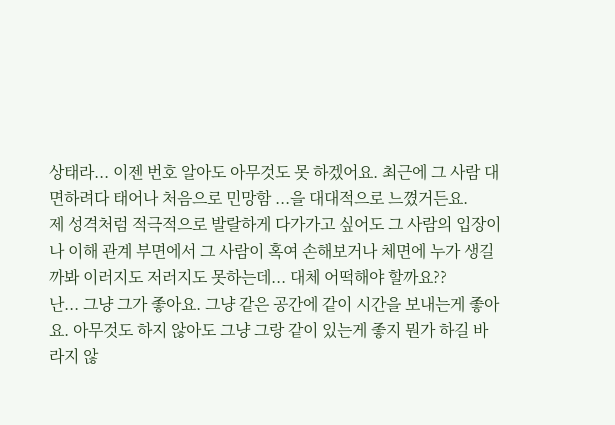상태라... 이젠 번호 알아도 아무것도 못 하겠어요. 최근에 그 사람 대면하려다 태어나 처음으로 민망함 ...을 대대적으로 느꼈거든요.
제 성격처럼 적극적으로 발랄하게 다가가고 싶어도 그 사람의 입장이나 이해 관계 부면에서 그 사람이 혹여 손해보거나 체면에 누가 생길까봐 이러지도 저러지도 못하는데... 대체 어떡해야 할까요??
난... 그냥 그가 좋아요. 그냥 같은 공간에 같이 시간을 보내는게 좋아요. 아무것도 하지 않아도 그냥 그랑 같이 있는게 좋지 뭔가 하길 바라지 않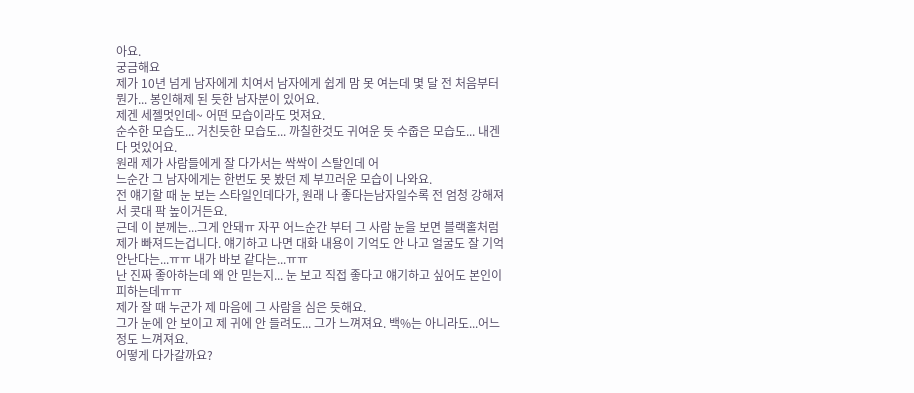아요.
궁금해요
제가 10년 넘게 남자에게 치여서 남자에게 쉽게 맘 못 여는데 몇 달 전 처음부터 뭔가... 봉인해제 된 듯한 남자분이 있어요.
제겐 세젤멋인데~ 어떤 모습이라도 멋져요.
순수한 모습도... 거친듯한 모습도... 까칠한것도 귀여운 듯 수줍은 모습도... 내겐 다 멋있어요.
원래 제가 사람들에게 잘 다가서는 싹싹이 스탈인데 어
느순간 그 남자에게는 한번도 못 봤던 제 부끄러운 모습이 나와요.
전 얘기할 때 눈 보는 스타일인데다가, 원래 나 좋다는남자일수록 전 엄청 강해져서 콧대 팍 높이거든요.
근데 이 분께는...그게 안돼ㅠ 자꾸 어느순간 부터 그 사람 눈을 보면 블랙홀처럼 제가 빠져드는겁니다. 얘기하고 나면 대화 내용이 기억도 안 나고 얼굴도 잘 기억 안난다는...ㅠㅠ 내가 바보 같다는...ㅠㅠ
난 진짜 좋아하는데 왜 안 믿는지... 눈 보고 직접 좋다고 얘기하고 싶어도 본인이 피하는데ㅠㅠ
제가 잘 때 누군가 제 마음에 그 사람을 심은 듯해요.
그가 눈에 안 보이고 제 귀에 안 들려도... 그가 느껴져요. 백%는 아니라도...어느 정도 느껴져요.
어떻게 다가갈까요?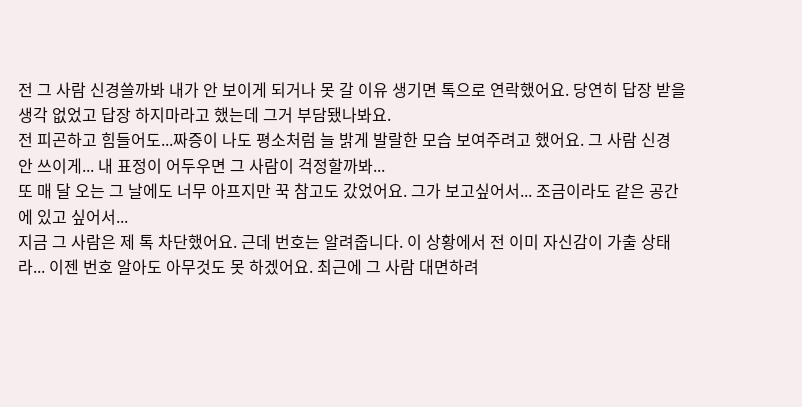전 그 사람 신경쓸까봐 내가 안 보이게 되거나 못 갈 이유 생기면 톡으로 연락했어요. 당연히 답장 받을 생각 없었고 답장 하지마라고 했는데 그거 부담됐나봐요.
전 피곤하고 힘들어도...짜증이 나도 평소처럼 늘 밝게 발랄한 모습 보여주려고 했어요. 그 사람 신경 안 쓰이게... 내 표정이 어두우면 그 사람이 걱정할까봐...
또 매 달 오는 그 날에도 너무 아프지만 꾹 참고도 갔었어요. 그가 보고싶어서... 조금이라도 같은 공간에 있고 싶어서...
지금 그 사람은 제 톡 차단했어요. 근데 번호는 알려줍니다. 이 상황에서 전 이미 자신감이 가출 상태라... 이젠 번호 알아도 아무것도 못 하겠어요. 최근에 그 사람 대면하려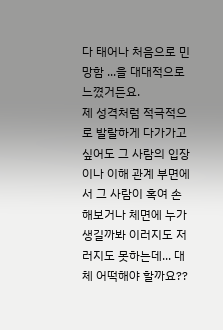다 태어나 처음으로 민망함 ...을 대대적으로 느꼈거든요.
제 성격처럼 적극적으로 발랄하게 다가가고 싶어도 그 사람의 입장이나 이해 관계 부면에서 그 사람이 혹여 손해보거나 체면에 누가 생길까봐 이러지도 저러지도 못하는데... 대체 어떡해야 할까요??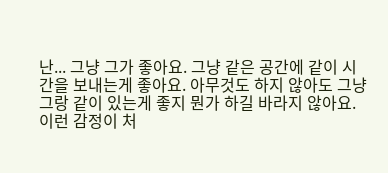난... 그냥 그가 좋아요. 그냥 같은 공간에 같이 시간을 보내는게 좋아요. 아무것도 하지 않아도 그냥 그랑 같이 있는게 좋지 뭔가 하길 바라지 않아요.
이런 감정이 처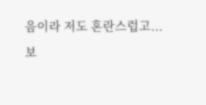음이라 저도 혼란스럽고...
보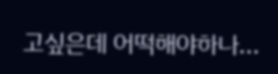고싶은데 어떡해야하나...